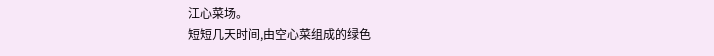江心菜场。
短短几天时间,由空心菜组成的绿色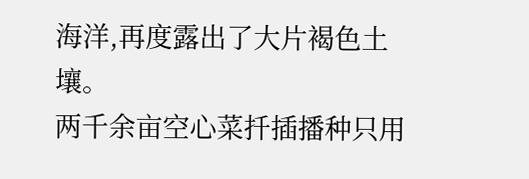海洋,再度露出了大片褐色土壤。
两千余亩空心菜扦插播种只用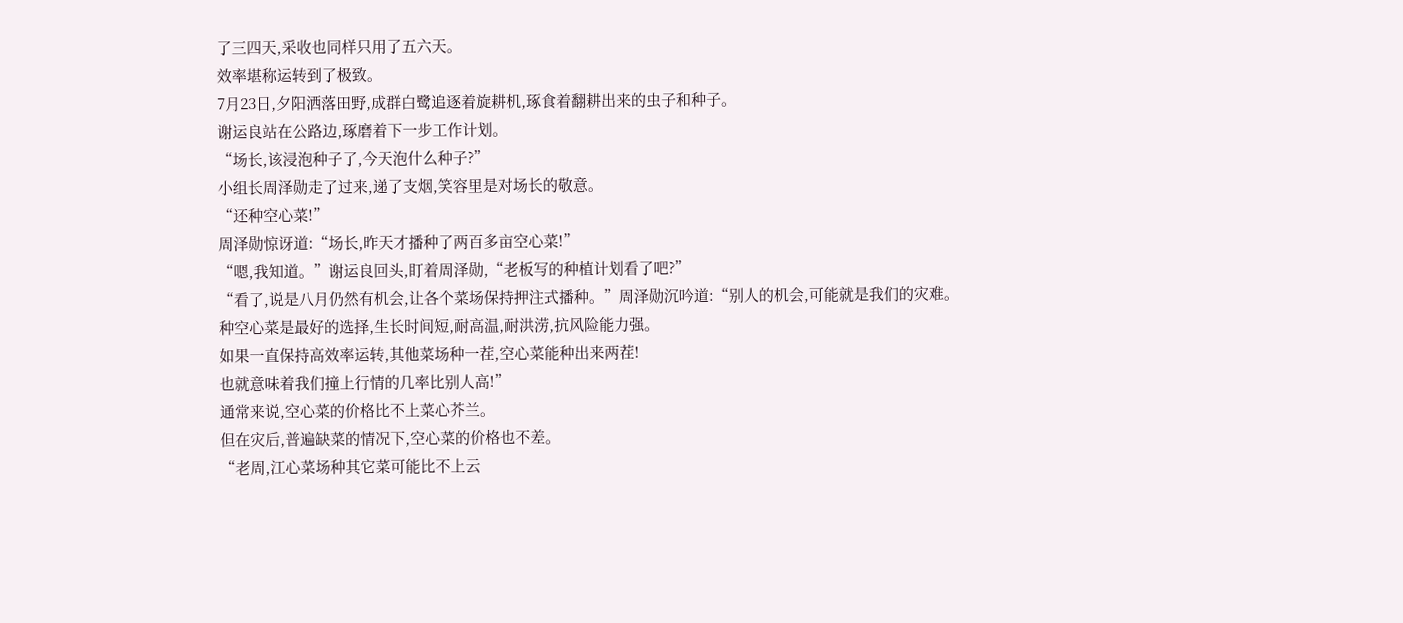了三四天,采收也同样只用了五六天。
效率堪称运转到了极致。
7月23日,夕阳洒落田野,成群白鹭追逐着旋耕机,琢食着翻耕出来的虫子和种子。
谢运良站在公路边,琢磨着下一步工作计划。
“场长,该浸泡种子了,今天泡什么种子?”
小组长周泽勋走了过来,递了支烟,笑容里是对场长的敬意。
“还种空心菜!”
周泽勋惊讶道:“场长,昨天才播种了两百多亩空心菜!”
“嗯,我知道。”谢运良回头,盯着周泽勋,“老板写的种植计划看了吧?”
“看了,说是八月仍然有机会,让各个菜场保持押注式播种。”周泽勋沉吟道:“别人的机会,可能就是我们的灾难。
种空心菜是最好的选择,生长时间短,耐高温,耐洪涝,抗风险能力强。
如果一直保持高效率运转,其他菜场种一茬,空心菜能种出来两茬!
也就意味着我们撞上行情的几率比别人高!”
通常来说,空心菜的价格比不上菜心芥兰。
但在灾后,普遍缺菜的情况下,空心菜的价格也不差。
“老周,江心菜场种其它菜可能比不上云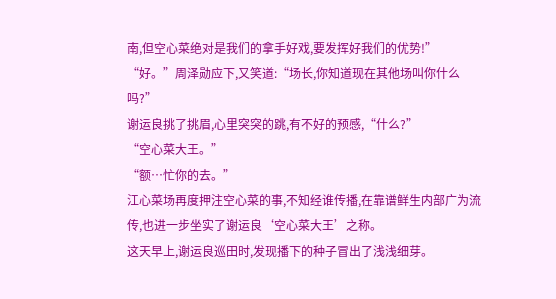南,但空心菜绝对是我们的拿手好戏,要发挥好我们的优势!”
“好。”周泽勋应下,又笑道:“场长,你知道现在其他场叫你什么吗?”
谢运良挑了挑眉,心里突突的跳,有不好的预感,“什么?”
“空心菜大王。”
“额…忙你的去。”
江心菜场再度押注空心菜的事,不知经谁传播,在靠谱鲜生内部广为流传,也进一步坐实了谢运良‘空心菜大王’之称。
这天早上,谢运良巡田时,发现播下的种子冒出了浅浅细芽。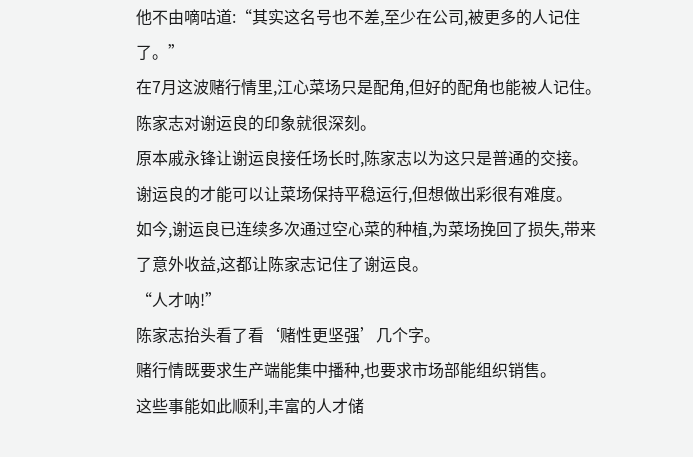他不由嘀咕道:“其实这名号也不差,至少在公司,被更多的人记住了。”
在7月这波赌行情里,江心菜场只是配角,但好的配角也能被人记住。
陈家志对谢运良的印象就很深刻。
原本戚永锋让谢运良接任场长时,陈家志以为这只是普通的交接。
谢运良的才能可以让菜场保持平稳运行,但想做出彩很有难度。
如今,谢运良已连续多次通过空心菜的种植,为菜场挽回了损失,带来了意外收益,这都让陈家志记住了谢运良。
“人才呐!”
陈家志抬头看了看‘赌性更坚强’几个字。
赌行情既要求生产端能集中播种,也要求市场部能组织销售。
这些事能如此顺利,丰富的人才储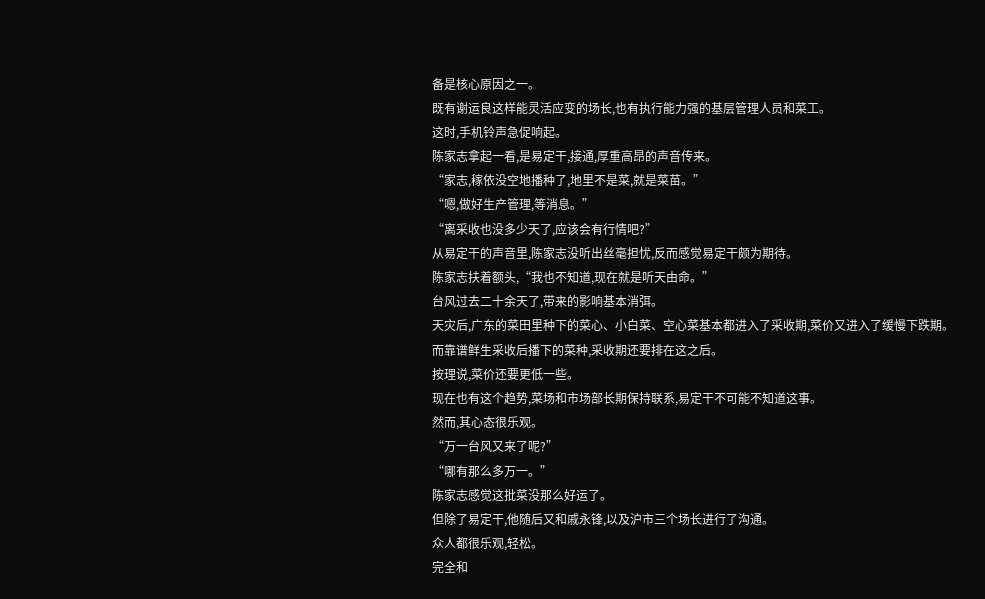备是核心原因之一。
既有谢运良这样能灵活应变的场长,也有执行能力强的基层管理人员和菜工。
这时,手机铃声急促响起。
陈家志拿起一看,是易定干,接通,厚重高昂的声音传来。
“家志,稼依没空地播种了,地里不是菜,就是菜苗。”
“嗯,做好生产管理,等消息。”
“离采收也没多少天了,应该会有行情吧?”
从易定干的声音里,陈家志没听出丝毫担忧,反而感觉易定干颇为期待。
陈家志扶着额头,“我也不知道,现在就是听天由命。”
台风过去二十余天了,带来的影响基本消弭。
天灾后,广东的菜田里种下的菜心、小白菜、空心菜基本都进入了采收期,菜价又进入了缓慢下跌期。
而靠谱鲜生采收后播下的菜种,采收期还要排在这之后。
按理说,菜价还要更低一些。
现在也有这个趋势,菜场和市场部长期保持联系,易定干不可能不知道这事。
然而,其心态很乐观。
“万一台风又来了呢?”
“哪有那么多万一。”
陈家志感觉这批菜没那么好运了。
但除了易定干,他随后又和戚永锋,以及沪市三个场长进行了沟通。
众人都很乐观,轻松。
完全和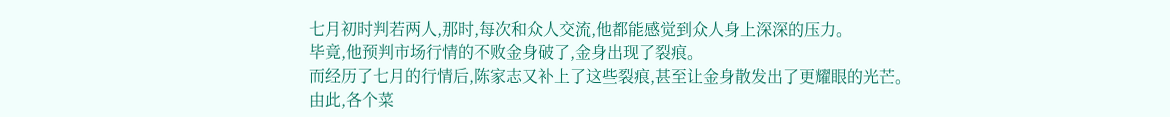七月初时判若两人,那时,每次和众人交流,他都能感觉到众人身上深深的压力。
毕竟,他预判市场行情的不败金身破了,金身出现了裂痕。
而经历了七月的行情后,陈家志又补上了这些裂痕,甚至让金身散发出了更耀眼的光芒。
由此,各个菜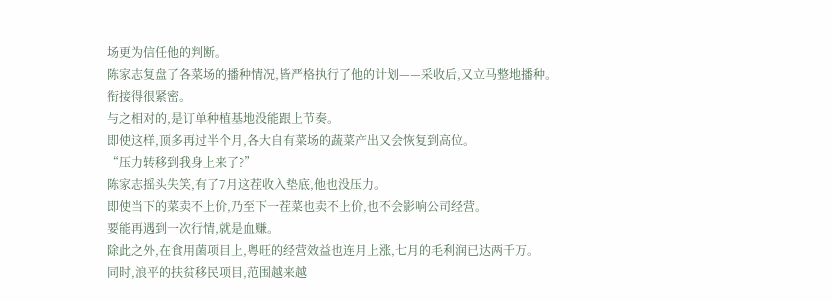场更为信任他的判断。
陈家志复盘了各菜场的播种情况,皆严格执行了他的计划——采收后,又立马整地播种。
衔接得很紧密。
与之相对的,是订单种植基地没能跟上节奏。
即使这样,顶多再过半个月,各大自有菜场的蔬菜产出又会恢复到高位。
“压力转移到我身上来了?”
陈家志摇头失笑,有了7月这茬收入垫底,他也没压力。
即使当下的菜卖不上价,乃至下一茬菜也卖不上价,也不会影响公司经营。
要能再遇到一次行情,就是血赚。
除此之外,在食用菌项目上,粤旺的经营效益也连月上涨,七月的毛利润已达两千万。
同时,浪平的扶贫移民项目,范围越来越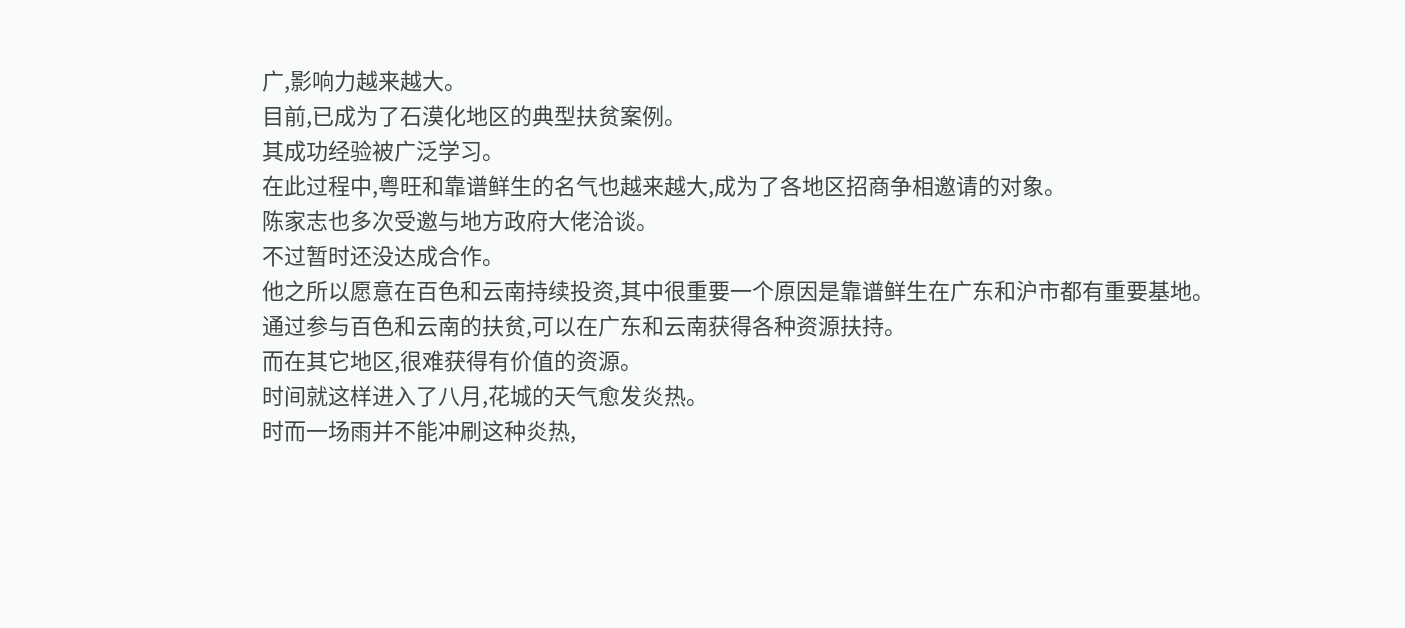广,影响力越来越大。
目前,已成为了石漠化地区的典型扶贫案例。
其成功经验被广泛学习。
在此过程中,粤旺和靠谱鲜生的名气也越来越大,成为了各地区招商争相邀请的对象。
陈家志也多次受邀与地方政府大佬洽谈。
不过暂时还没达成合作。
他之所以愿意在百色和云南持续投资,其中很重要一个原因是靠谱鲜生在广东和沪市都有重要基地。
通过参与百色和云南的扶贫,可以在广东和云南获得各种资源扶持。
而在其它地区,很难获得有价值的资源。
时间就这样进入了八月,花城的天气愈发炎热。
时而一场雨并不能冲刷这种炎热,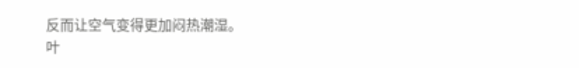反而让空气变得更加闷热潮湿。
叶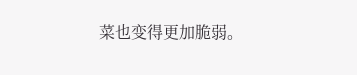菜也变得更加脆弱。